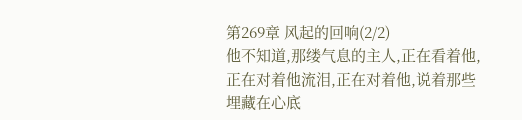第269章 风起的回响(2/2)
他不知道,那缕气息的主人,正在看着他,正在对着他流泪,正在对着他,说着那些埋藏在心底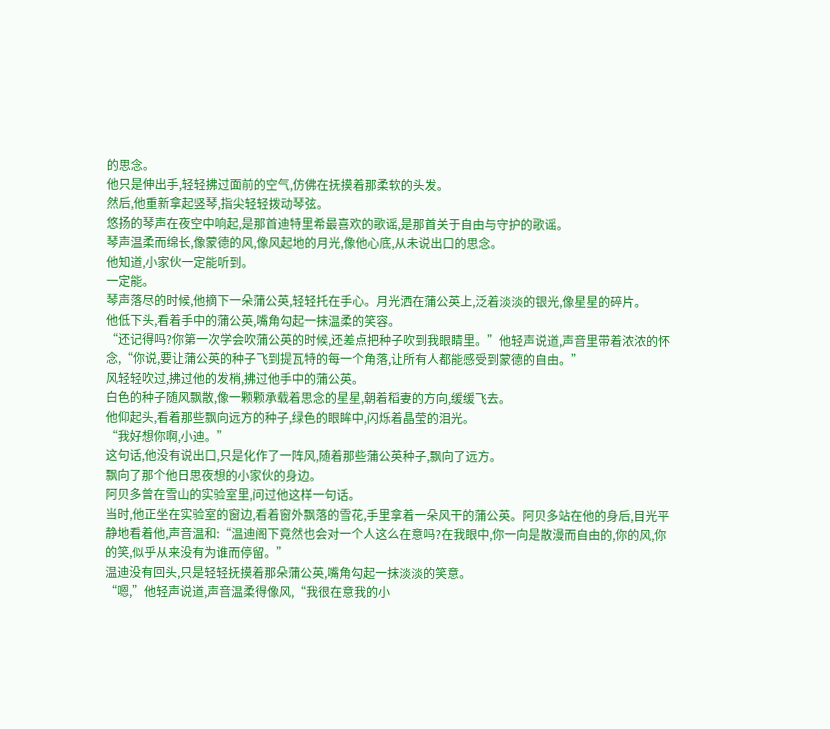的思念。
他只是伸出手,轻轻拂过面前的空气,仿佛在抚摸着那柔软的头发。
然后,他重新拿起竖琴,指尖轻轻拨动琴弦。
悠扬的琴声在夜空中响起,是那首迪特里希最喜欢的歌谣,是那首关于自由与守护的歌谣。
琴声温柔而绵长,像蒙德的风,像风起地的月光,像他心底,从未说出口的思念。
他知道,小家伙一定能听到。
一定能。
琴声落尽的时候,他摘下一朵蒲公英,轻轻托在手心。月光洒在蒲公英上,泛着淡淡的银光,像星星的碎片。
他低下头,看着手中的蒲公英,嘴角勾起一抹温柔的笑容。
“还记得吗?你第一次学会吹蒲公英的时候,还差点把种子吹到我眼睛里。”他轻声说道,声音里带着浓浓的怀念,“你说,要让蒲公英的种子飞到提瓦特的每一个角落,让所有人都能感受到蒙德的自由。”
风轻轻吹过,拂过他的发梢,拂过他手中的蒲公英。
白色的种子随风飘散,像一颗颗承载着思念的星星,朝着稻妻的方向,缓缓飞去。
他仰起头,看着那些飘向远方的种子,绿色的眼眸中,闪烁着晶莹的泪光。
“我好想你啊,小迪。”
这句话,他没有说出口,只是化作了一阵风,随着那些蒲公英种子,飘向了远方。
飘向了那个他日思夜想的小家伙的身边。
阿贝多曾在雪山的实验室里,问过他这样一句话。
当时,他正坐在实验室的窗边,看着窗外飘落的雪花,手里拿着一朵风干的蒲公英。阿贝多站在他的身后,目光平静地看着他,声音温和:“温迪阁下竟然也会对一个人这么在意吗?在我眼中,你一向是散漫而自由的,你的风,你的笑,似乎从来没有为谁而停留。”
温迪没有回头,只是轻轻抚摸着那朵蒲公英,嘴角勾起一抹淡淡的笑意。
“嗯,”他轻声说道,声音温柔得像风,“我很在意我的小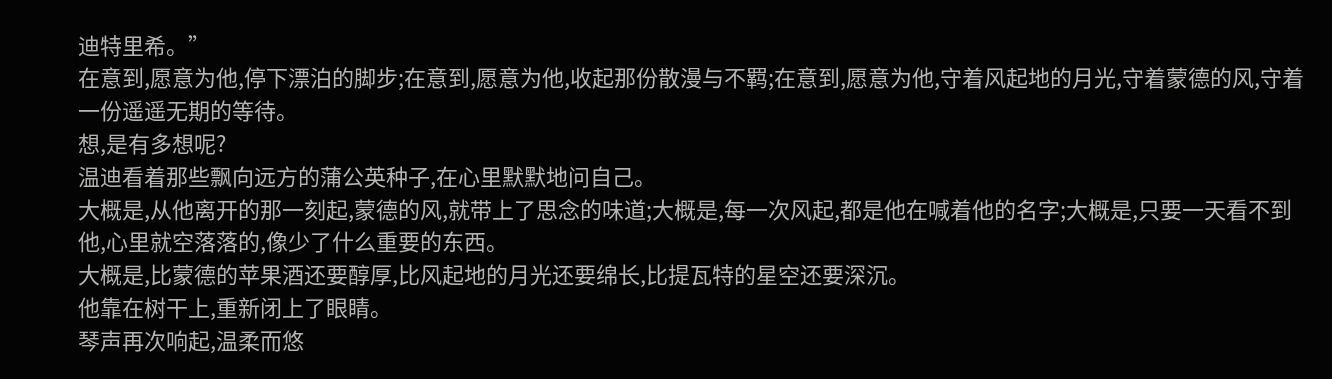迪特里希。”
在意到,愿意为他,停下漂泊的脚步;在意到,愿意为他,收起那份散漫与不羁;在意到,愿意为他,守着风起地的月光,守着蒙德的风,守着一份遥遥无期的等待。
想,是有多想呢?
温迪看着那些飘向远方的蒲公英种子,在心里默默地问自己。
大概是,从他离开的那一刻起,蒙德的风,就带上了思念的味道;大概是,每一次风起,都是他在喊着他的名字;大概是,只要一天看不到他,心里就空落落的,像少了什么重要的东西。
大概是,比蒙德的苹果酒还要醇厚,比风起地的月光还要绵长,比提瓦特的星空还要深沉。
他靠在树干上,重新闭上了眼睛。
琴声再次响起,温柔而悠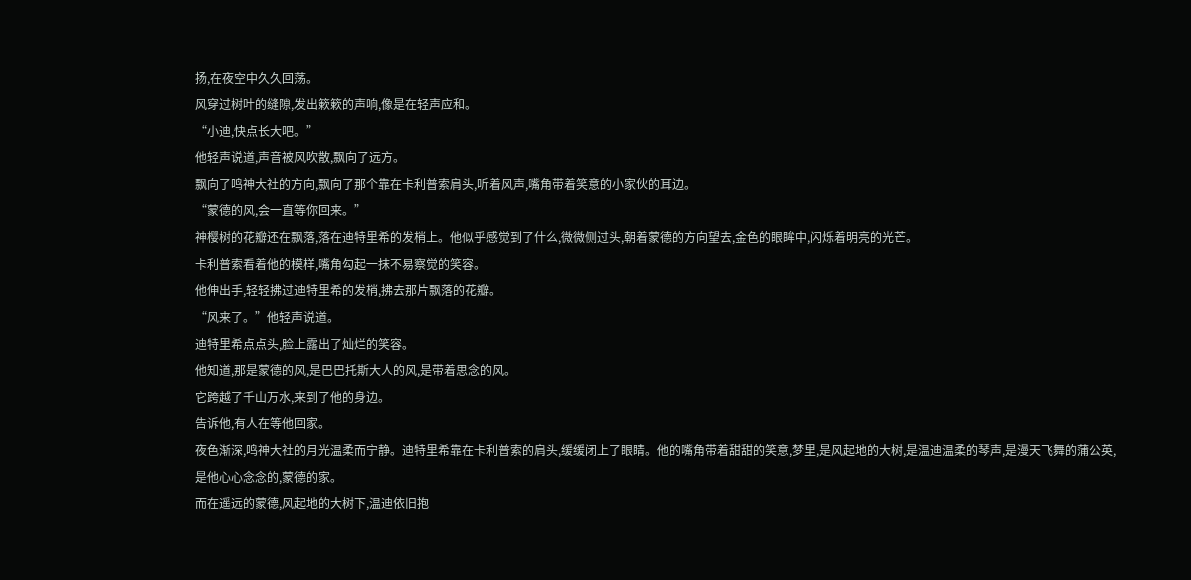扬,在夜空中久久回荡。
风穿过树叶的缝隙,发出簌簌的声响,像是在轻声应和。
“小迪,快点长大吧。”
他轻声说道,声音被风吹散,飘向了远方。
飘向了鸣神大社的方向,飘向了那个靠在卡利普索肩头,听着风声,嘴角带着笑意的小家伙的耳边。
“蒙德的风,会一直等你回来。”
神樱树的花瓣还在飘落,落在迪特里希的发梢上。他似乎感觉到了什么,微微侧过头,朝着蒙德的方向望去,金色的眼眸中,闪烁着明亮的光芒。
卡利普索看着他的模样,嘴角勾起一抹不易察觉的笑容。
他伸出手,轻轻拂过迪特里希的发梢,拂去那片飘落的花瓣。
“风来了。”他轻声说道。
迪特里希点点头,脸上露出了灿烂的笑容。
他知道,那是蒙德的风,是巴巴托斯大人的风,是带着思念的风。
它跨越了千山万水,来到了他的身边。
告诉他,有人在等他回家。
夜色渐深,鸣神大社的月光温柔而宁静。迪特里希靠在卡利普索的肩头,缓缓闭上了眼睛。他的嘴角带着甜甜的笑意,梦里,是风起地的大树,是温迪温柔的琴声,是漫天飞舞的蒲公英,是他心心念念的,蒙德的家。
而在遥远的蒙德,风起地的大树下,温迪依旧抱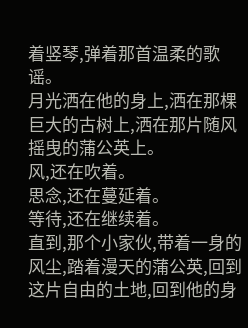着竖琴,弹着那首温柔的歌谣。
月光洒在他的身上,洒在那棵巨大的古树上,洒在那片随风摇曳的蒲公英上。
风,还在吹着。
思念,还在蔓延着。
等待,还在继续着。
直到,那个小家伙,带着一身的风尘,踏着漫天的蒲公英,回到这片自由的土地,回到他的身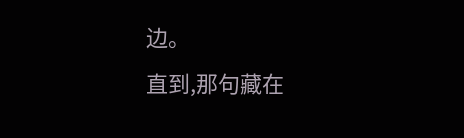边。
直到,那句藏在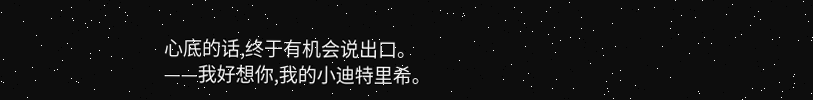心底的话,终于有机会说出口。
——我好想你,我的小迪特里希。